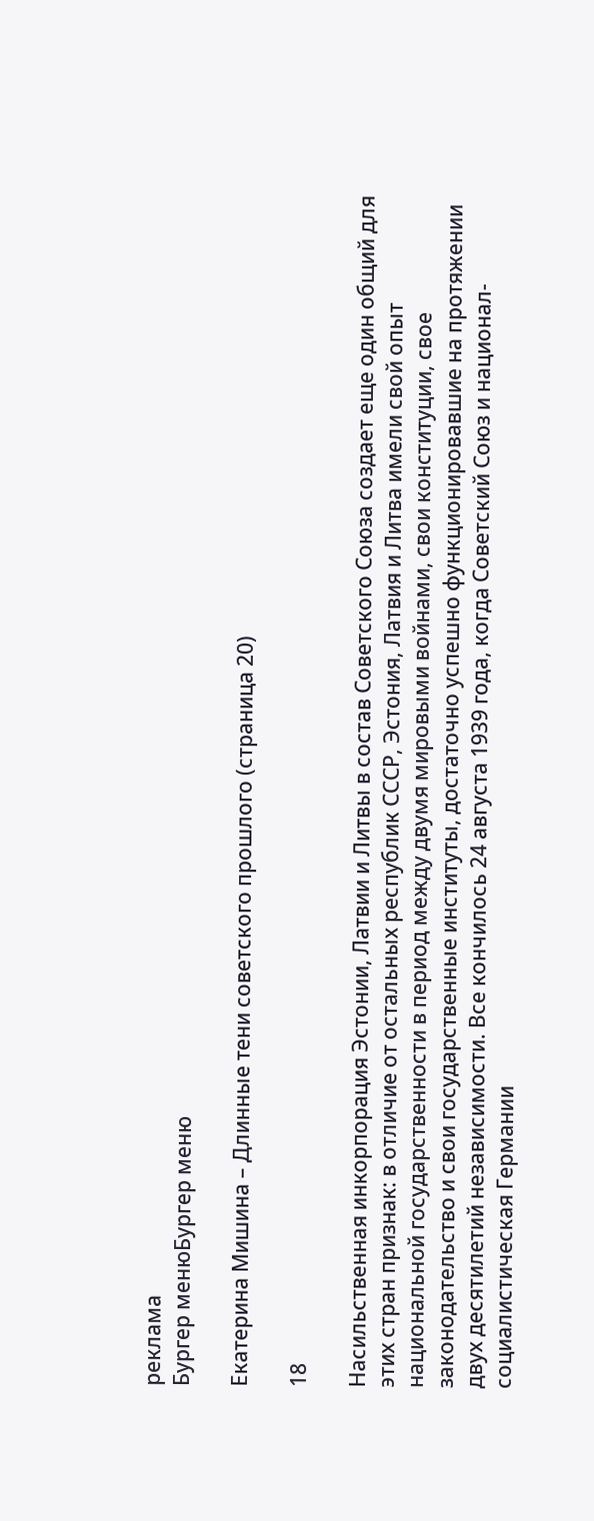реклама
Бургер менюБургер меню

Екатерина Мишина – Длинные тени советского прошлого (страница 20)

18

Насильственная инкорпорация Эстонии, Латвии и Литвы в состав Советского Союза создает еще один общий для этих стран признак: в отличие от остальных республик СССР, Эстония, Латвия и Литва имели свой опыт национальной государственности в период между двумя мировыми войнами, свои конституции, свое законодательство и свои государственные институты, достаточно успешно функционировавшие на протяжении двух десятилетий независимости. Все кончилось 24 августа 1939 года, когда Советский Союз и национал-социалистическая Германии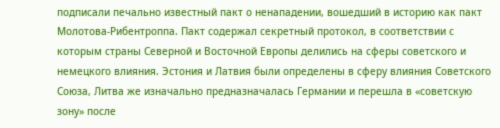подписали печально известный пакт о ненападении, вошедший в историю как пакт Молотова-Рибентроппа. Пакт содержал секретный протокол, в соответствии с которым страны Северной и Восточной Европы делились на сферы советского и немецкого влияния. Эстония и Латвия были определены в сферу влияния Советского Союза, Литва же изначально предназначалась Германии и перешла в «советскую зону» после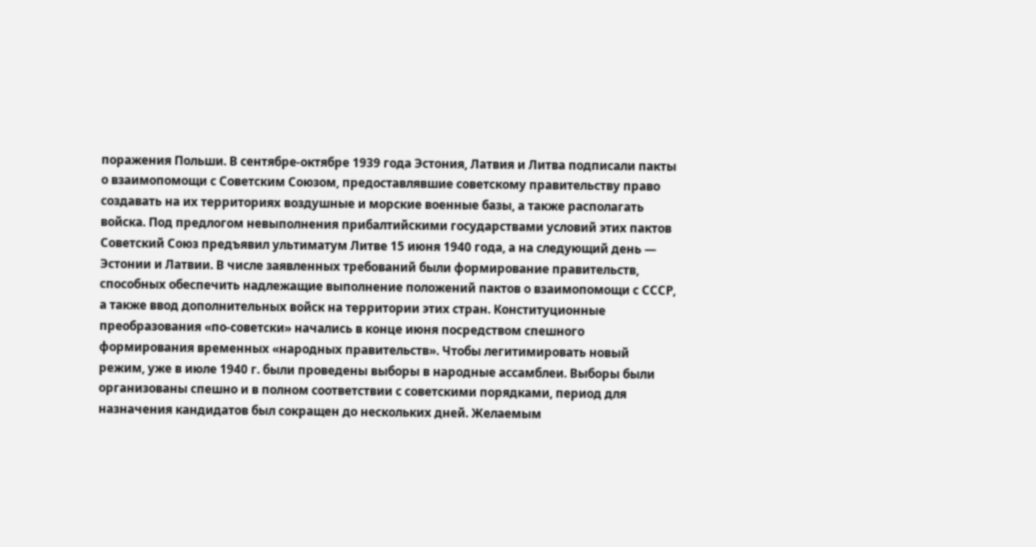поражения Польши. В сентябре-октябре 1939 года Эстония, Латвия и Литва подписали пакты о взаимопомощи с Советским Союзом, предоставлявшие советскому правительству право создавать на их территориях воздушные и морские военные базы, а также располагать войска. Под предлогом невыполнения прибалтийскими государствами условий этих пактов Советский Союз предъявил ультиматум Литве 15 июня 1940 года, а на следующий день — Эстонии и Латвии. В числе заявленных требований были формирование правительств, способных обеспечить надлежащие выполнение положений пактов о взаимопомощи с СССР, а также ввод дополнительных войск на территории этих стран. Конституционные преобразования «по-советски» начались в конце июня посредством спешного формирования временных «народных правительств». Чтобы легитимировать новый режим, уже в июле 1940 г. были проведены выборы в народные ассамблеи. Выборы были организованы спешно и в полном соответствии с советскими порядками, период для назначения кандидатов был сокращен до нескольких дней. Желаемым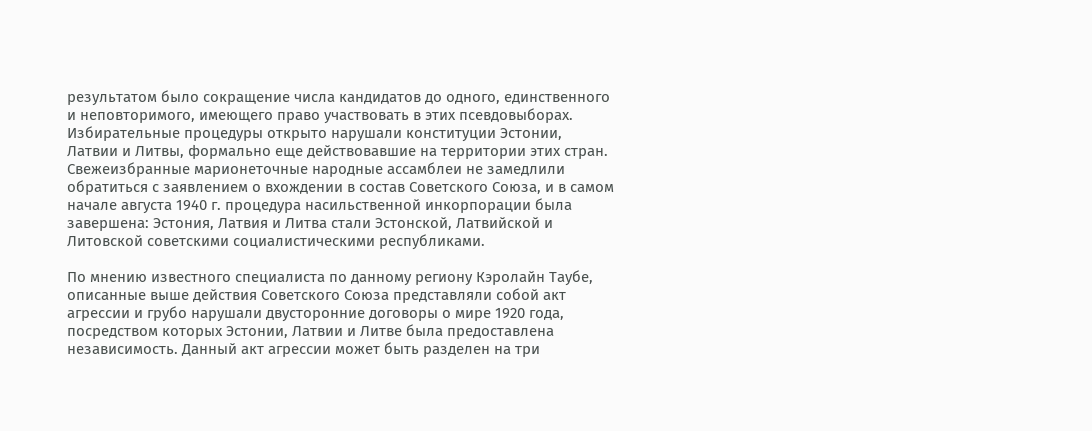результатом было сокращение числа кандидатов до одного, единственного и неповторимого, имеющего право участвовать в этих псевдовыборах. Избирательные процедуры открыто нарушали конституции Эстонии, Латвии и Литвы, формально еще действовавшие на территории этих стран. Свежеизбранные марионеточные народные ассамблеи не замедлили обратиться с заявлением о вхождении в состав Советского Союза, и в самом начале августа 1940 г. процедура насильственной инкорпорации была завершена: Эстония, Латвия и Литва стали Эстонской, Латвийской и Литовской советскими социалистическими республиками.

По мнению известного специалиста по данному региону Кэролайн Таубе, описанные выше действия Советского Союза представляли собой акт агрессии и грубо нарушали двусторонние договоры о мире 1920 года, посредством которых Эстонии, Латвии и Литве была предоставлена независимость. Данный акт агрессии может быть разделен на три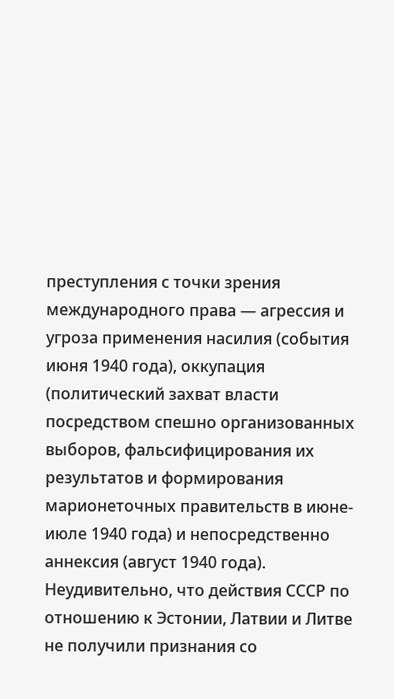преступления с точки зрения международного права — агрессия и угроза применения насилия (события июня 1940 года), оккупация (политический захват власти посредством спешно организованных выборов, фальсифицирования их результатов и формирования марионеточных правительств в июне-июле 1940 года) и непосредственно аннексия (август 1940 года). Неудивительно, что действия СССР по отношению к Эстонии, Латвии и Литве не получили признания со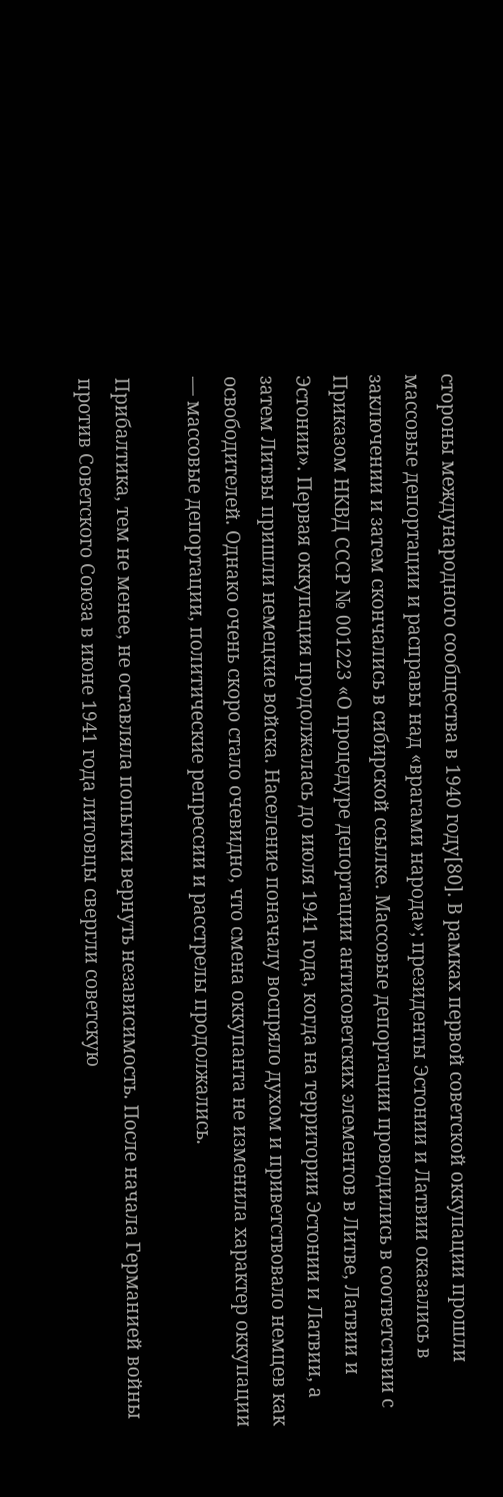стороны международного сообщества в 1940 году[80]. В рамках первой советской оккупации прошли массовые депортации и расправы над «врагами народа»; президенты Эстонии и Латвии оказались в заключении и затем скончались в сибирской ссылке. Массовые депортации проводились в соответствии с Приказом НКВД СССР № 001223 «О процедуре депортации антисоветских элементов в Литве, Латвии и Эстонии». Первая оккупация продолжалась до июля 1941 года, когда на территории Эстонии и Латвии, а затем Литвы пришли немецкие войска. Население поначалу воспряло духом и приветствовало немцев как освободителей. Однако очень скоро стало очевидно, что смена оккупанта не изменила характер оккупации — массовые депортации, политические репрессии и расстрелы продолжались.

Прибалтика, тем не менее, не оставляла попытки вернуть независимость. После начала Германией войны против Советского Союза в июне 1941 года литовцы свергли советскую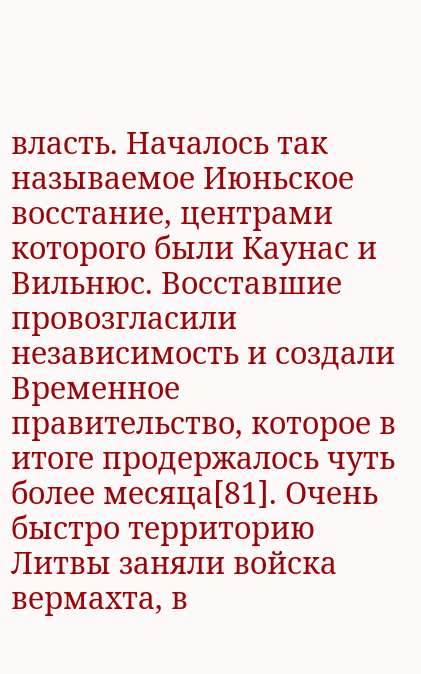власть. Началось так называемое Июньское восстание, центрами которого были Каунас и Вильнюс. Восставшие провозгласили независимость и создали Временное правительство, которое в итоге продержалось чуть более месяца[81]. Очень быстро территорию Литвы заняли войска вермахта, в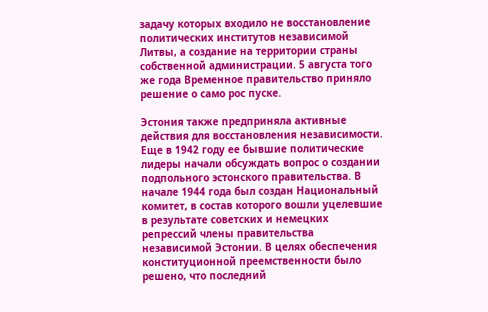задачу которых входило не восстановление политических институтов независимой Литвы, а создание на территории страны собственной администрации. 5 августа того же года Временное правительство приняло решение о само рос пуске.

Эстония также предприняла активные действия для восстановления независимости. Еще в 1942 году ее бывшие политические лидеры начали обсуждать вопрос о создании подпольного эстонского правительства. В начале 1944 года был создан Национальный комитет, в состав которого вошли уцелевшие в результате советских и немецких репрессий члены правительства независимой Эстонии. В целях обеспечения конституционной преемственности было решено, что последний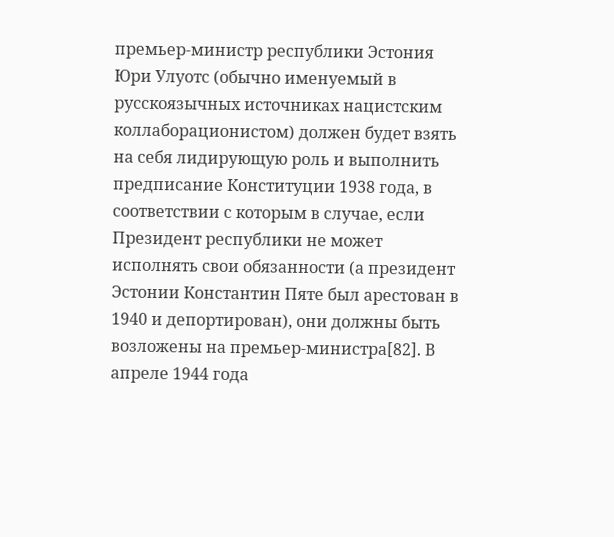премьер-министр республики Эстония Юри Улуотс (обычно именуемый в русскоязычных источниках нацистским коллаборационистом) должен будет взять на себя лидирующую роль и выполнить предписание Конституции 1938 года, в соответствии с которым в случае, если Президент республики не может исполнять свои обязанности (а президент Эстонии Константин Пяте был арестован в 1940 и депортирован), они должны быть возложены на премьер-министра[82]. В апреле 1944 года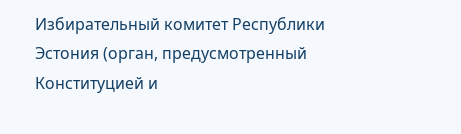Избирательный комитет Республики Эстония (орган, предусмотренный Конституцией и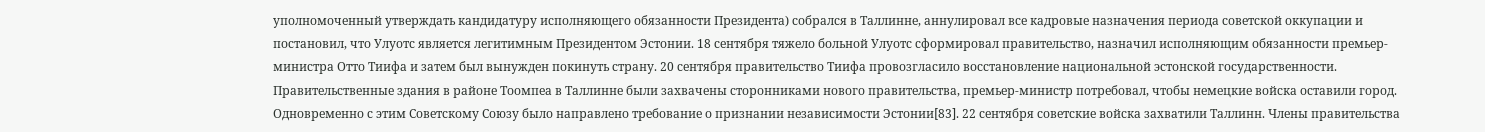уполномоченный утверждать кандидатуру исполняющего обязанности Президента) собрался в Таллинне, аннулировал все кадровые назначения периода советской оккупации и постановил, что Улуотс является легитимным Президентом Эстонии. 18 сентября тяжело больной Улуотс сформировал правительство, назначил исполняющим обязанности премьер-министра Отто Тиифа и затем был вынужден покинуть страну. 20 сентября правительство Тиифа провозгласило восстановление национальной эстонской государственности. Правительственные здания в районе Тоомпеа в Таллинне были захвачены сторонниками нового правительства, премьер-министр потребовал, чтобы немецкие войска оставили город. Одновременно с этим Советскому Союзу было направлено требование о признании независимости Эстонии[83]. 22 сентября советские войска захватили Таллинн. Члены правительства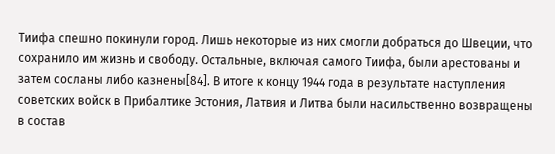Тиифа спешно покинули город. Лишь некоторые из них смогли добраться до Швеции, что сохранило им жизнь и свободу. Остальные, включая самого Тиифа, были арестованы и затем сосланы либо казнены[84]. В итоге к концу 1944 года в результате наступления советских войск в Прибалтике Эстония, Латвия и Литва были насильственно возвращены в состав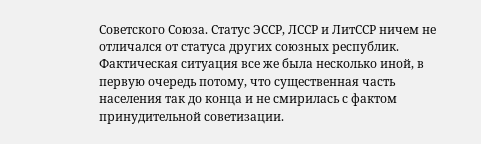Советского Союза. Статус ЭССР, ЛССР и ЛитССР ничем не отличался от статуса других союзных республик. Фактическая ситуация все же была несколько иной, в первую очередь потому, что существенная часть населения так до конца и не смирилась с фактом принудительной советизации.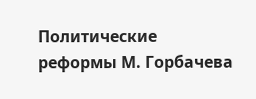Политические реформы М. Горбачева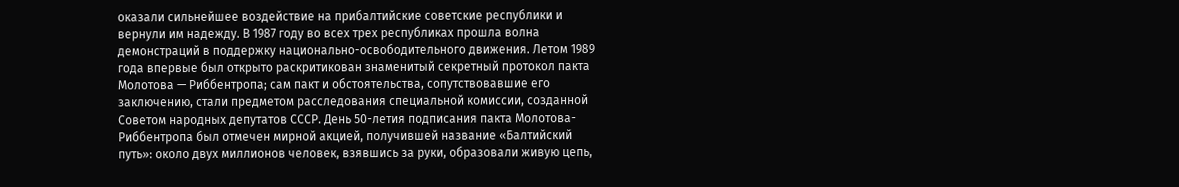оказали сильнейшее воздействие на прибалтийские советские республики и вернули им надежду. В 1987 году во всех трех республиках прошла волна демонстраций в поддержку национально-освободительного движения. Летом 1989 года впервые был открыто раскритикован знаменитый секретный протокол пакта Молотова — Риббентропа; сам пакт и обстоятельства, сопутствовавшие его заключению, стали предметом расследования специальной комиссии, созданной Советом народных депутатов СССР. День 50-летия подписания пакта Молотова-Риббентропа был отмечен мирной акцией, получившей название «Балтийский путь»: около двух миллионов человек, взявшись за руки, образовали живую цепь,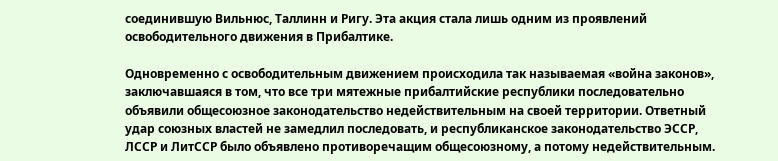соединившую Вильнюс, Таллинн и Ригу. Эта акция стала лишь одним из проявлений освободительного движения в Прибалтике.

Одновременно с освободительным движением происходила так называемая «война законов», заключавшаяся в том, что все три мятежные прибалтийские республики последовательно объявили общесоюзное законодательство недействительным на своей территории. Ответный удар союзных властей не замедлил последовать, и республиканское законодательство ЭССР, ЛССР и ЛитССР было объявлено противоречащим общесоюзному, а потому недействительным.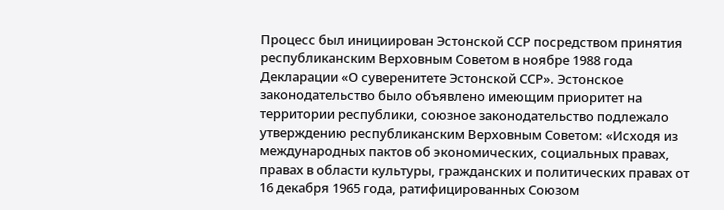Процесс был инициирован Эстонской ССР посредством принятия республиканским Верховным Советом в ноябре 1988 года Декларации «О суверенитете Эстонской ССР». Эстонское законодательство было объявлено имеющим приоритет на территории республики, союзное законодательство подлежало утверждению республиканским Верховным Советом: «Исходя из международных пактов об экономических, социальных правах, правах в области культуры, гражданских и политических правах от 16 декабря 1965 года, ратифицированных Союзом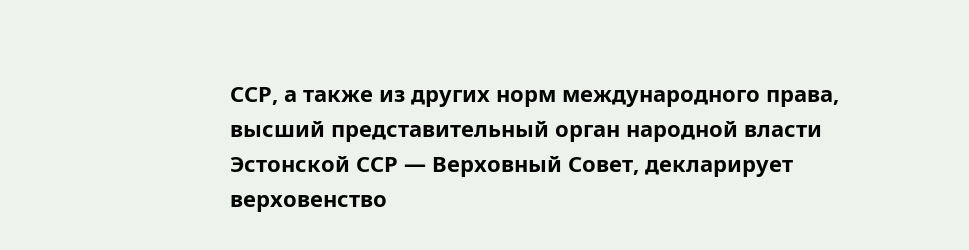ССР, а также из других норм международного права, высший представительный орган народной власти Эстонской ССР — Верховный Совет, декларирует верховенство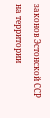законов Эстонской ССР на территории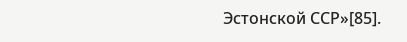Эстонской ССР»[85].